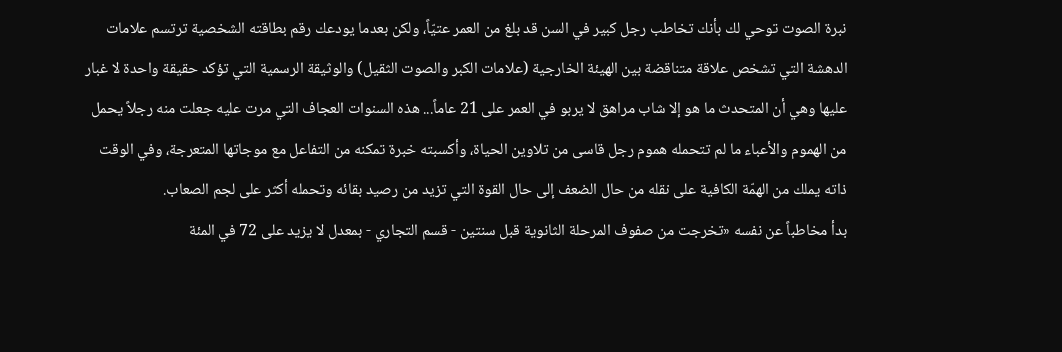نبرة الصوت توحي لك بأنك تخاطب رجل كبير في السن قد بلغ من العمر عتيّاً، ولكن بعدما يودعك رقم بطاقته الشخصية ترتسم علامات الدهشة التي تشخص علاقة متناقضة بين الهيئة الخارجية (علامات الكبر والصوت الثقيل) والوثيقة الرسمية التي تؤكد حقيقة واحدة لا غبار عليها وهي أن المتحدث ما هو إلا شاب مراهق لا يربو في العمر على 21 عاماً... هذه السنوات العجاف التي مرت عليه جعلت منه رجلاً يحمل من الهموم والأعباء ما لم تتحمله هموم رجل قاسى من تلاوين الحياة، وأكسبته خبرة تمكنه من التفاعل مع موجاتها المتعرجة، وفي الوقت ذاته يملك من الهمّة الكافية على نقله من حال الضعف إلى حال القوة التي تزيد من رصيد بقائه وتحمله أكثر على لجم الصعاب.
بدأ مخاطباً عن نفسه «تخرجت من صفوف المرحلة الثانوية قبل سنتين - قسم التجاري - بمعدل لا يزيد على 72 في المئة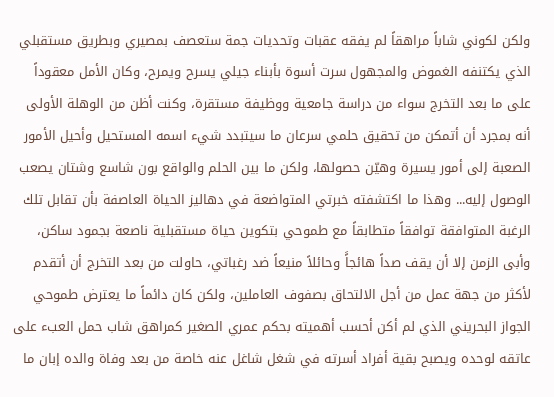ولكن لكوني شاباً مراهقاً لم يفقه عقبات وتحديات جمة ستعصف بمصيري وبطريق مستقبلي الذي يكتنفه الغموض والمجهول سرت أسوة بأبناء جيلي يسرح ويمرح، وكان الأمل معقوداً على ما بعد التخرج سواء من دراسة جامعية ووظيفة مستقرة، وكنت أظن من الوهلة الأولى أنه بمجرد أن أتمكن من تحقيق حلمي سرعان ما سيتبدد شيء اسمه المستحيل وأحيل الأمور الصعبة إلى أمور يسيرة وهيّن حصولها، ولكن ما بين الحلم والواقع بون شاسع وشتان يصعب الوصول إليه... وهذا ما اكتشفته خبرتي المتواضعة في دهاليز الحياة العاصفة بأن تقابل تلك الرغبة المتوافقة توافقاً متطابقاً مع طموحي بتكوين حياة مستقبلية ناصعة بجمود ساكن، وأبى الزمن إلا أن يقف صداً هائجاًَ وحائلاً منيعاً ضد رغباتي، حاولت من بعد التخرج أن أتقدم لأكثر من جهة عمل من أجل الالتحاق بصفوف العاملين، ولكن كان دائماً ما يعترض طموحي الجواز البحريني الذي لم أكن أحسب أهميته بحكم عمري الصغير كمراهق شاب حمل العبء على عاتقه لوحده ويصبح بقية أفراد أسرته في شغل شاغل عنه خاصة من بعد وفاة والده إبان ما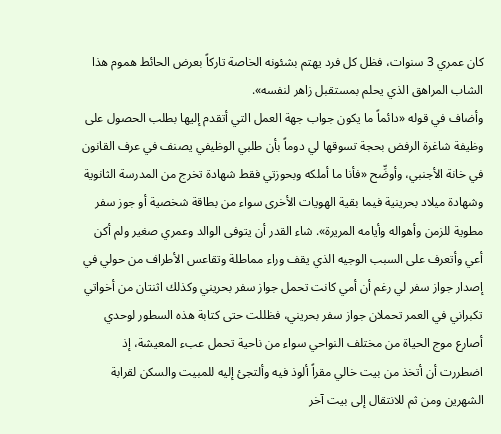كان عمري 3 سنوات، فظل كل فرد يهتم بشئونه الخاصة تاركاً بعرض الحائط هموم هذا الشاب المراهق الذي يحلم بمستقبل زاهر لنفسه».
وأضاف في قوله «دائماً ما يكون جواب جهة العمل التي أتقدم إليها بطلب الحصول على وظيفة شاغرة الرفض بحجة تسوقها لي دوماً بأن طلبي الوظيفي يصنف في عرف القانون في خانة الأجنبي، وأوضِّح «فأنا ما أملكه وبحوزتي فقط شهادة تخرج من المدرسة الثانوية وشهادة ميلاد بحرينية فيما بقية الهويات الأخرى سواء من بطاقة شخصية أو جوز سفر مطوية للزمن وأهواله وأيامه المريرة». شاء القدر أن يتوفى الوالد وعمري صغير ولم أكن أعي وأتعرف على السبب الوجيه الذي يقف وراء مماطلة وتقاعس الأطراف من حولي في إصدار جواز سفر لي رغم أن أمي كانت تحمل جواز سفر بحريني وكذلك اثنتان من أخواتي تكبراني في العمر تحملان جواز سفر بحريني، فظللت حتى كتابة هذه السطور لوحدي أصارع موج الحياة من مختلف النواحي سواء من ناحية تحمل عبء المعيشة، إذ اضطررت أن أتخذ من بيت خالي مقراً ألوذ فيه وألتجئ إليه للمبيت والسكن لقرابة الشهرين ومن ثم للانتقال إلى بيت آخر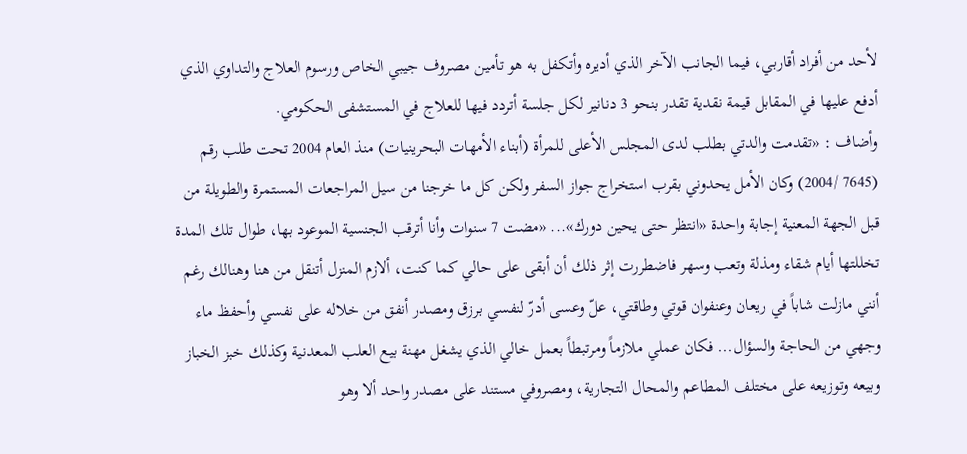لأحد من أفراد أقاربي، فيما الجانب الآخر الذي أديره وأتكفل به هو تأمين مصروف جيبي الخاص ورسوم العلاج والتداوي الذي أدفع عليها في المقابل قيمة نقدية تقدر بنحو 3 دنانير لكل جلسة أتردد فيها للعلاج في المستشفى الحكومي.
وأضاف : «تقدمت والدتي بطلب لدى المجلس الأعلى للمرأة (أبناء الأمهات البحرينيات) منذ العام 2004 تحت طلب رقم (7645 /2004) وكان الأمل يحدوني بقرب استخراج جواز السفر ولكن كل ما خرجنا من سيل المراجعات المستمرة والطويلة من قبل الجهة المعنية إجابة واحدة «انتظر حتى يحين دورك»... «مضت 7 سنوات وأنا أترقب الجنسية الموعود بها، طوال تلك المدة تخللتها أيام شقاء ومذلة وتعب وسهر فاضطررت إثر ذلك أن أبقى على حالي كما كنت، ألازم المنزل أتنقل من هنا وهنالك رغم أنني مازلت شاباً في ريعان وعنفوان قوتي وطاقتي، علّ وعسى أدرّ لنفسي برزق ومصدر أنفق من خلاله على نفسي وأحفظ ماء وجهي من الحاجة والسؤال... فكان عملي ملازماً ومرتبطاً بعمل خالي الذي يشغل مهنة بيع العلب المعدنية وكذلك خبز الخباز وبيعه وتوزيعه على مختلف المطاعم والمحال التجارية، ومصروفي مستند على مصدر واحد ألا وهو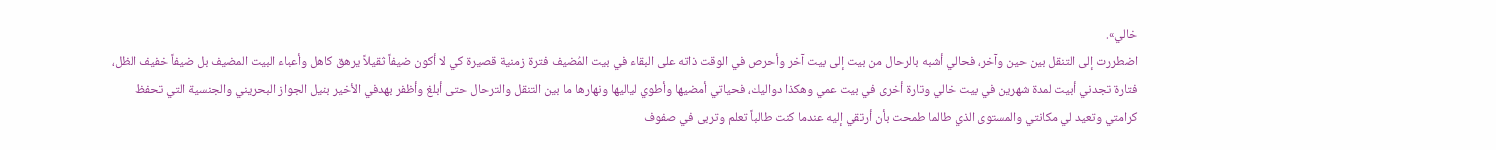خالي».
اضطررت إلى التنقل بين حين وآخر، فحالي أشبه بالرحال من بيت إلى بيت آخر وأحرص في الوقت ذاته على البقاء في بيت المُضيف فترة زمنية قصيرة كي لا أكون ضيفاً ثقيلاً يرهق كاهل وأعباء البيت المضيف بل ضيفاً خفيف الظل، فتارة تجدني أبيت لمدة شهرين في بيت خالي وتارة أخرى في بيت عمي وهكذا دواليك، فحياتي أمضيها وأطوي لياليها ونهارها ما بين التنقل والترحال حتى أبلغ وأظفر بهدفي الأخير بنيل الجواز البحريني والجنسية التي تحفظ كرامتي وتعيد لي مكانتي والمستوى الذي طالما طمحت بأن أرتقي إليه عندما كنت طالباً تعلم وتربى في صفوف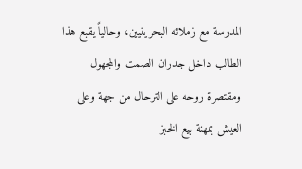المدرسة مع زملائه البحرينيين، وحالياً يقبع هذا الطالب داخل جدران الصمت والمجهول ومقتصرة روحه على الترحال من جهة وعلى العيش بمهنة بيع الخبز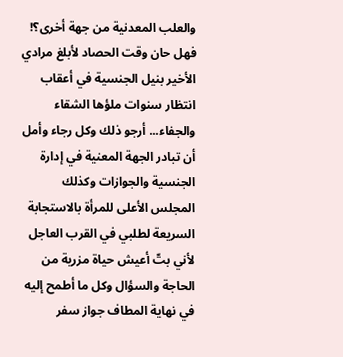والعلب المعدنية من جهة أخرى؟!
فهل حان وقت الحصاد لأبلغ مرادي الأخير بنيل الجنسية في أعقاب انتظار سنوات ملؤها الشقاء والجفاء... أرجو ذلك وكل رجاء وأمل أن تبادر الجهة المعنية في إدارة الجنسية والجوازات وكذلك المجلس الأعلى للمرأة بالاستجابة السريعة لطلبي في القرب العاجل لأني بتّ أعيش حياة مزرية من الحاجة والسؤال وكل ما أطمح إليه في نهاية المطاف جواز سفر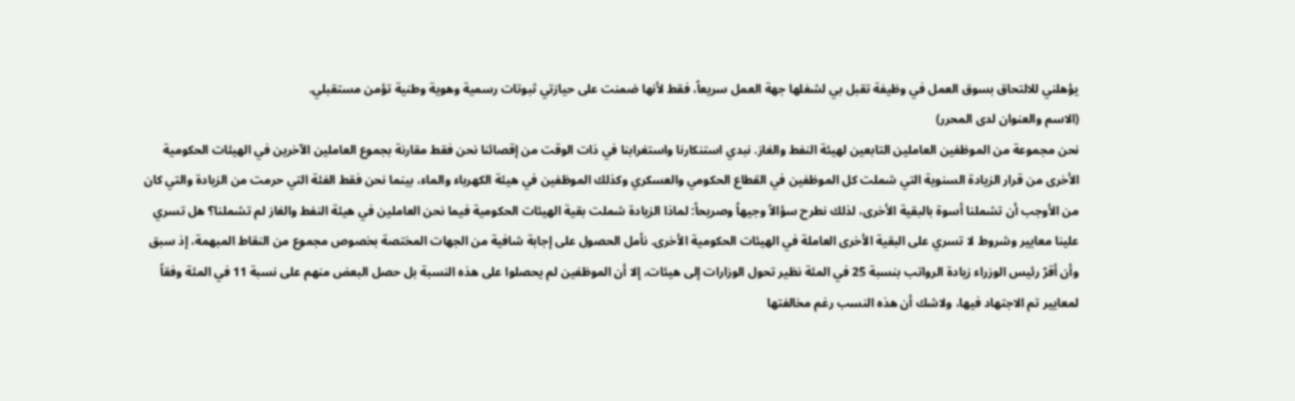يؤهلني للالتحاق بسوق العمل في وظيفة تقبل بي لشغلها جهة العمل سريعاً، فقط لأنها ضمنت على حيازتي ثبوتات رسمية وهوية وطنية تؤمن مستقبلي.
(الاسم والعنوان لدى المحرر)
نحن مجموعة من الموظفين العاملين التابعين لهيئة النفط والغاز. نبدي استنكارنا واستغرابنا في ذات الوقت من إقصائنا نحن فقط مقارنة بجموع العاملين الآخرين في الهيئات الحكومية الأخرى من قرار الزيادة السنوية التي شملت كل الموظفين في القطاع الحكومي والعسكري وكذلك الموظفين في هيئة الكهرباء والماء، بينما نحن فقط الفئة التي حرمت من الزيادة والتي كان من الأوجب أن تشملنا أسوة بالبقية الأخرى، لذلك نطرح سؤالاً وجيهاً وصريحاً: لماذا الزيادة شملت بقية الهيئات الحكومية فيما نحن العاملين في هيئة النفط والغاز لم تشملنا؟ هل تسري علينا معايير وشروط لا تسري على البقية الأخرى العاملة في الهيئات الحكومية الأخرى. نأمل الحصول على إجابة شافية من الجهات المختصة بخصوص مجموع من النقاط المبهمة، إذ سبق وأن أقرّ رئيس الوزراء زيادة الرواتب بنسبة 25 في المئة نظير تحول الوزارات إلى هيئات، إلا أن الموظفين لم يحصلوا على هذه النسبة بل حصل البعض منهم على نسبة 11 في المئة وفقاً لمعايير تم الاجتهاد فيها، ولاشك أن هذه النسب رغم مخالفتها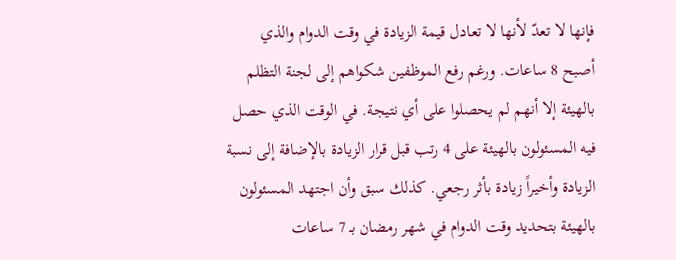فإنها لا تعدّ لأنها لا تعادل قيمة الزيادة في وقت الدوام والذي أصبح 8 ساعات. ورغم رفع الموظفين شكواهم إلى لجنة التظلم بالهيئة إلا أنهم لم يحصلوا على أي نتيجة. في الوقت الذي حصل فيه المسئولون بالهيئة على 4 رتب قبل قرار الزيادة بالإضافة إلى نسبة الزيادة وأخيراً زيادة بأثر رجعي. كذلك سبق وأن اجتهد المسئولون بالهيئة بتحديد وقت الدوام في شهر رمضان بـ 7 ساعات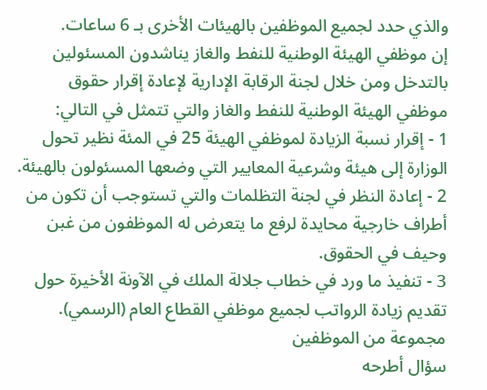والذي حدد لجميع الموظفين بالهيئات الأخرى بـ 6 ساعات.
إن موظفي الهيئة الوطنية للنفط والغاز يناشدون المسئولين بالتدخل ومن خلال لجنة الرقابة الإدارية لإعادة إقرار حقوق موظفي الهيئة الوطنية للنفط والغاز والتي تتمثل في التالي:
1 - إقرار نسبة الزيادة لموظفي الهيئة 25 في المئة نظير تحول الوزارة إلى هيئة وشرعية المعايير التي وضعها المسئولون بالهيئة.
2 - إعادة النظر في لجنة التظلمات والتي تستوجب أن تكون من أطراف خارجية محايدة لرفع ما يتعرض له الموظفون من غبن وحيف في الحقوق.
3 - تنفيذ ما ورد في خطاب جلالة الملك في الآونة الأخيرة حول تقديم زيادة الرواتب لجميع موظفي القطاع العام (الرسمي).
مجموعة من الموظفين
سؤال أطرحه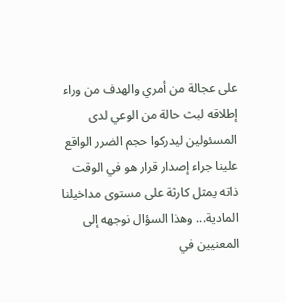على عجالة من أمري والهدف من وراء إطلاقه لبث حالة من الوعي لدى المسئولين ليدركوا حجم الضرر الواقع علينا جراء إصدار قرار هو في الوقت ذاته يمثل كارثة على مستوى مداخيلنا المادية... وهذا السؤال نوجهه إلى المعنيين في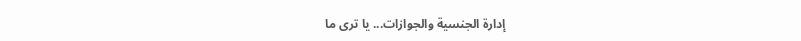إدارة الجنسية والجوازات... يا ترى ما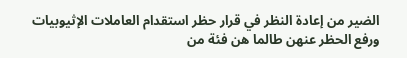الضير من إعادة النظر في قرار حظر استقدام العاملات الإثيوبيات ورفع الحظر عنهن طالما هن فئة من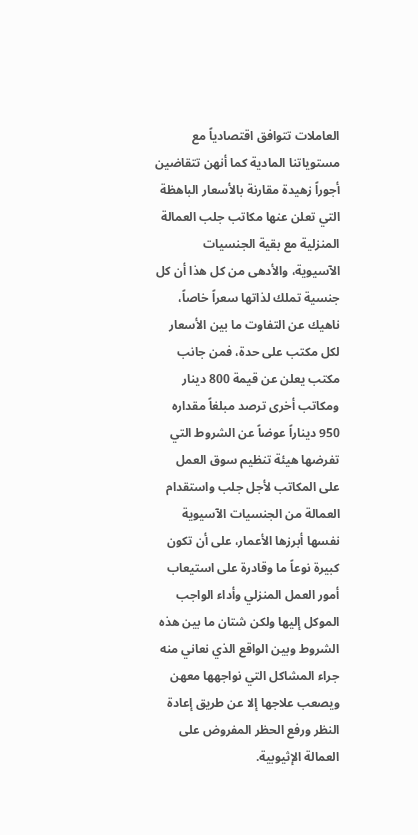العاملات تتوافق اقتصادياً مع مستوياتنا المادية كما أنهن تتقاضين أجوراً زهيدة مقارنة بالأسعار الباهظة التي تعلن عنها مكاتب جلب العمالة المنزلية مع بقية الجنسيات الآسيوية، والأدهى من كل هذا أن كل جنسية تملك لذاتها سعراً خاصاً، ناهيك عن التفاوت ما بين الأسعار لكل مكتب على حدة، فمن جانب مكتب يعلن عن قيمة 800 دينار ومكاتب أخرى ترصد مبلغاً مقداره 950 ديناراً عوضاً عن الشروط التي تفرضها هيئة تنظيم سوق العمل على المكاتب لأجل جلب واستقدام العمالة من الجنسيات الآسيوية نفسها أبرزها الأعمار، على أن تكون كبيرة نوعاً ما وقادرة على استيعاب أمور العمل المنزلي وأداء الواجب الموكل إليها ولكن شتان ما بين هذه الشروط وبين الواقع الذي نعاني منه جراء المشاكل التي نواجهها معهن ويصعب علاجها إلا عن طريق إعادة النظر ورفع الحظر المفروض على العمالة الإثيوبية.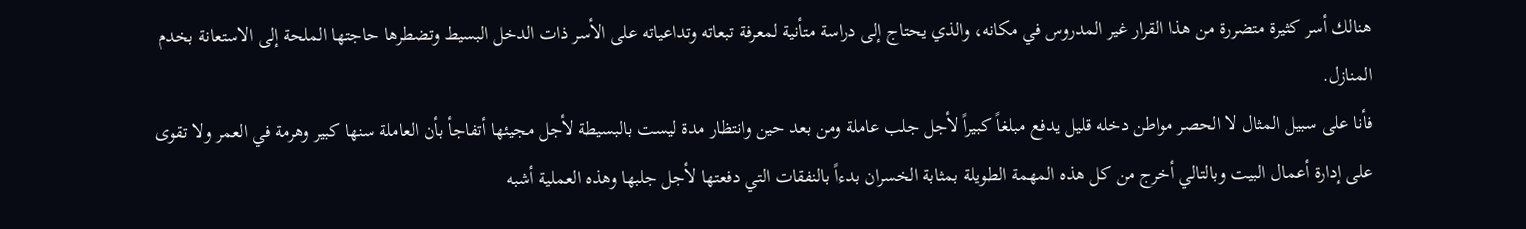هنالك أسر كثيرة متضررة من هذا القرار غير المدروس في مكانه، والذي يحتاج إلى دراسة متأنية لمعرفة تبعاته وتداعياته على الأسر ذات الدخل البسيط وتضطرها حاجتها الملحة إلى الاستعانة بخدم المنازل.
فأنا على سبيل المثال لا الحصر مواطن دخله قليل يدفع مبلغاً كبيراً لأجل جلب عاملة ومن بعد حين وانتظار مدة ليست بالبسيطة لأجل مجيئها أتفاجأ بأن العاملة سنها كبير وهرمة في العمر ولا تقوى على إدارة أعمال البيت وبالتالي أخرج من كل هذه المهمة الطويلة بمثابة الخسران بدءاً بالنفقات التي دفعتها لأجل جلبها وهذه العملية أشبه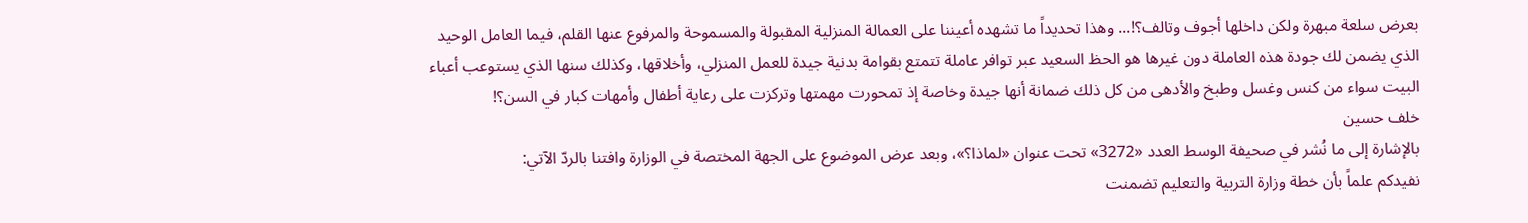بعرض سلعة مبهرة ولكن داخلها أجوف وتالف؟!... وهذا تحديداً ما تشهده أعيننا على العمالة المنزلية المقبولة والمسموحة والمرفوع عنها القلم، فيما العامل الوحيد الذي يضمن لك جودة هذه العاملة دون غيرها هو الحظ السعيد عبر توافر عاملة تتمتع بقوامة بدنية جيدة للعمل المنزلي، وأخلاقها، وكذلك سنها الذي يستوعب أعباء البيت سواء من كنس وغسل وطبخ والأدهى من كل ذلك ضمانة أنها جيدة وخاصة إذ تمحورت مهمتها وتركزت على رعاية أطفال وأمهات كبار في السن؟!
خلف حسين
بالإشارة إلى ما نُشر في صحيفة الوسط العدد «3272» تحت عنوان «لماذا؟»، وبعد عرض الموضوع على الجهة المختصة في الوزارة وافتنا بالردّ الآتي:
نفيدكم علماً بأن خطة وزارة التربية والتعليم تضمنت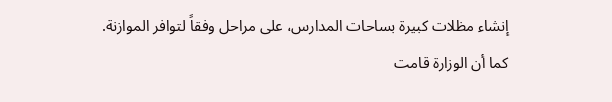إنشاء مظلات كبيرة بساحات المدارس، على مراحل وفقاً لتوافر الموازنة.
كما أن الوزارة قامت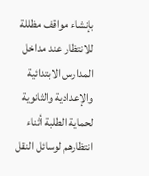بإنشاء مواقف مظللة للانتظار عند مداخل المدارس الابتدائية والإعدادية والثانوية لحماية الطلبة أثناء انتظارهم لوسائل النقل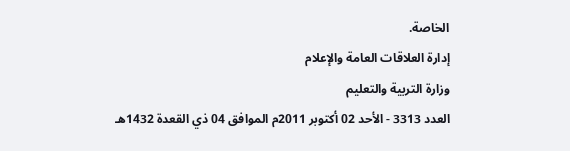الخاصة.
إدارة العلاقات العامة والإعلام
وزارة التربية والتعليم
العدد 3313 - الأحد 02 أكتوبر 2011م الموافق 04 ذي القعدة 1432هـ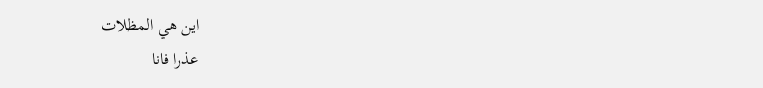اين هي المظلات
عذرا فانا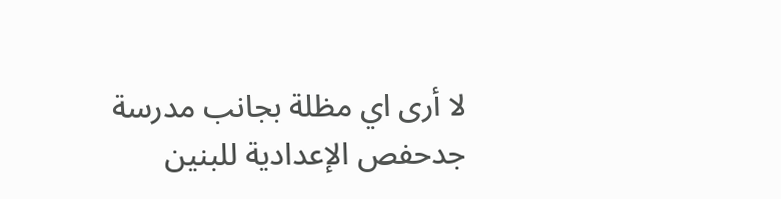لا أرى اي مظلة بجانب مدرسة جدحفص الإعدادية للبنين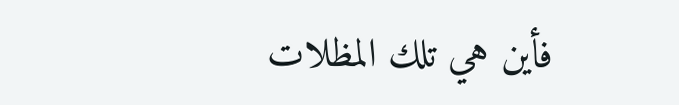فأين هي تلك المظلات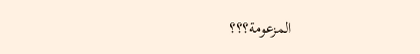المزعومة؟؟؟